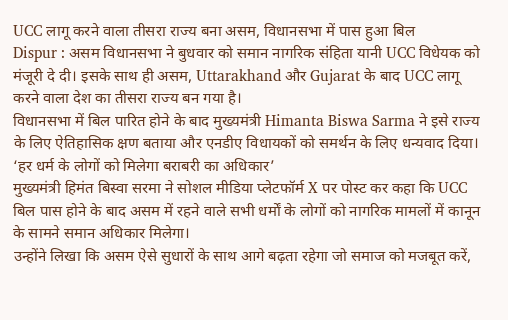UCC लागू करने वाला तीसरा राज्य बना असम, विधानसभा में पास हुआ बिल
Dispur : असम विधानसभा ने बुधवार को समान नागरिक संहिता यानी UCC विधेयक को मंजूरी दे दी। इसके साथ ही असम, Uttarakhand और Gujarat के बाद UCC लागू करने वाला देश का तीसरा राज्य बन गया है।
विधानसभा में बिल पारित होने के बाद मुख्यमंत्री Himanta Biswa Sarma ने इसे राज्य के लिए ऐतिहासिक क्षण बताया और एनडीए विधायकों को समर्थन के लिए धन्यवाद दिया।
‘हर धर्म के लोगों को मिलेगा बराबरी का अधिकार’
मुख्यमंत्री हिमंत बिस्वा सरमा ने सोशल मीडिया प्लेटफॉर्म X पर पोस्ट कर कहा कि UCC बिल पास होने के बाद असम में रहने वाले सभी धर्मों के लोगों को नागरिक मामलों में कानून के सामने समान अधिकार मिलेगा।
उन्होंने लिखा कि असम ऐसे सुधारों के साथ आगे बढ़ता रहेगा जो समाज को मजबूत करें,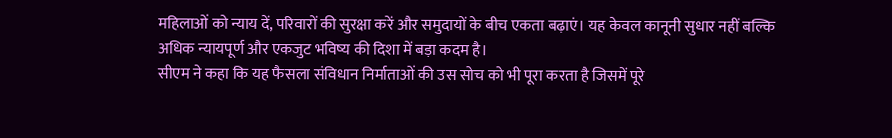महिलाओं को न्याय दें, परिवारों की सुरक्षा करें और समुदायों के बीच एकता बढ़ाएं। यह केवल कानूनी सुधार नहीं बल्कि अधिक न्यायपूर्ण और एकजुट भविष्य की दिशा में बड़ा कदम है।
सीएम ने कहा कि यह फैसला संविधान निर्माताओं की उस सोच को भी पूरा करता है जिसमें पूरे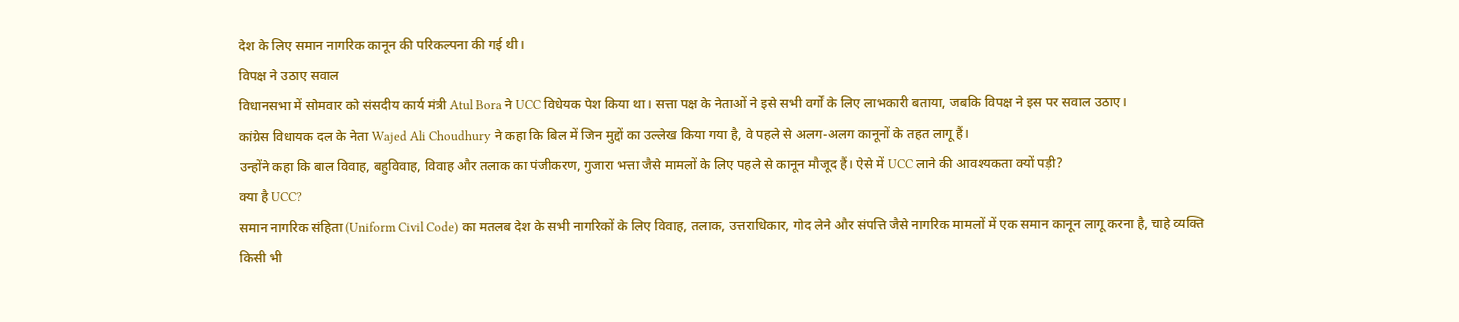देश के लिए समान नागरिक कानून की परिकल्पना की गई थी।
विपक्ष ने उठाए सवाल
विधानसभा में सोमवार को संसदीय कार्य मंत्री Atul Bora ने UCC विधेयक पेश किया था। सत्ता पक्ष के नेताओं ने इसे सभी वर्गों के लिए लाभकारी बताया, जबकि विपक्ष ने इस पर सवाल उठाए।
कांग्रेस विधायक दल के नेता Wajed Ali Choudhury ने कहा कि बिल में जिन मुद्दों का उल्लेख किया गया है, वे पहले से अलग-अलग कानूनों के तहत लागू हैं।
उन्होंने कहा कि बाल विवाह, बहुविवाह, विवाह और तलाक का पंजीकरण, गुजारा भत्ता जैसे मामलों के लिए पहले से कानून मौजूद हैं। ऐसे में UCC लाने की आवश्यकता क्यों पड़ी?
क्या है UCC?
समान नागरिक संहिता (Uniform Civil Code) का मतलब देश के सभी नागरिकों के लिए विवाह, तलाक, उत्तराधिकार, गोद लेने और संपत्ति जैसे नागरिक मामलों में एक समान कानून लागू करना है, चाहे व्यक्ति किसी भी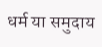धर्म या समुदाय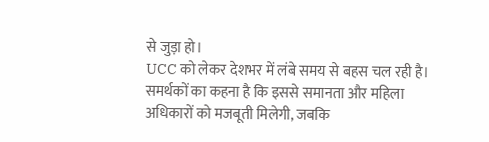से जुड़ा हो।
UCC को लेकर देशभर में लंबे समय से बहस चल रही है। समर्थकों का कहना है कि इससे समानता और महिला अधिकारों को मजबूती मिलेगी, जबकि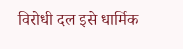विरोधी दल इसे धार्मिक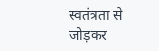स्वतंत्रता से जोड़कर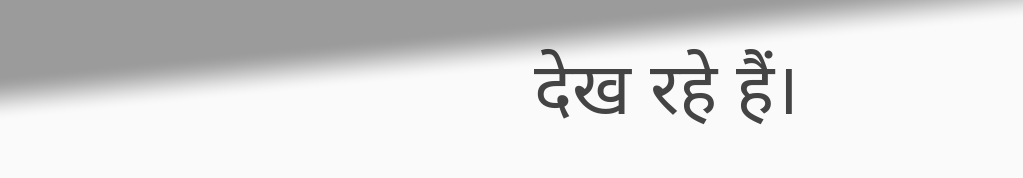देख रहे हैं।